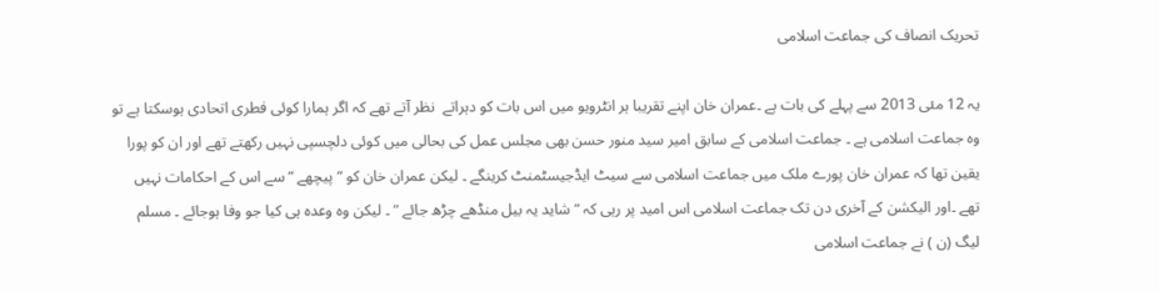تحریک انصاف کی جماعت اسلامی

یہ 12 مئی 2013 سے پہلے کی بات ہے ۔عمران خان اپنے تقریبا ہر انٹرویو میں اس بات کو دہراتے  نظر آتے تھے کہ اگر ہمارا کوئی فطری اتحادی ہوسکتا ہے تو وہ جماعت اسلامی ہے ۔ جماعت اسلامی کے سابق امیر سید منور حسن بھی مجلس عمل کی بحالی میں کوئی دلچسپی نہیں رکھتے تھے اور ان کو پورا یقین تھا کہ عمران خان پورے ملک میں جماعت اسلامی سے سیٹ ایڈجیسٹمنٹ کرینگے ۔ لیکن عمران خان کو ” پیچھے ” سے اس کے احکامات نہیں تھے ۔اور الیکشن کے آخری دن تک جماعت اسلامی اس امید پر رہی کہ ” شاید یہ بیل منڈھے چڑھ جائے ” ۔ لیکن وہ وعدہ ہی کیا جو وفا ہوجائے ۔ مسلم لیگ (ن ) نے جماعت اسلامی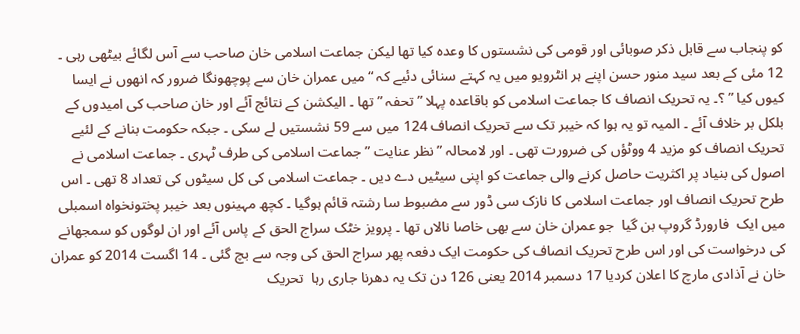کو پنجاب سے قابل ذکر صوبائی اور قومی کی نشستوں کا وعدہ کیا تھا لیکن جماعت اسلامی خان صاحب سے آس لگائے بیٹھی رہی ۔ 12 مئی کے بعد سید منور حسن اپنے ہر انٹرویو میں یہ کہتے سنائی دئیے کہ “میں عمران خان سے پوچھونگا ضرور کہ انھوں نے ایسا کیوں کیا ” ؟۔ یہ تحریک انصاف کا جماعت اسلامی کو باقاعدہ پہلا ” تحفہ ” تھا ۔ الیکشن کے نتائج آئے اور خان صاحب کی امیدوں کے بلکل بر خلاف آئے ۔ المیہ تو یہ ہوا کہ خیبر تک سے تحریک انصاف 124 میں سے 59 نشستیں لے سکی ۔ جبکہ حکومت بنانے کے لئیے تحریک انصاف کو مزید 4 ووٹؤں کی ضرورت تھی ۔ اور لامحالہ ” نظر عنایت ” جماعت اسلامی کی طرف ٹہری ۔ جماعت اسلامی نے اصول کی بنیاد پر اکثریت حاصل کرنے والی جماعت کو اپنی سیٹیں دے دیں ۔ جماعت اسلامی کی کل سیٹوں کی تعداد 8 تھی ۔ اس طرح تحریک انصاف اور جماعت اسلامی کا نازک سی ڈور سے مضبوط سا رشتہ قائم ہوگیا ۔ کچھ مہینوں بعد خیبر پختونخواہ اسمبلی میں ایک  فارورڈ گروپ بن گیا  جو عمران خان سے بھی خاصا نالاں تھا ۔ پرویز خٹک سراج الحق کے پاس آئے اور ان لوگوں کو سمجھانے کی درخواست کی اور اس طرح تحریک انصاف کی حکومت ایک دفعہ پھر سراج الحق کی وجہ سے بچ گئی ۔ 14 اگست 2014 کو عمران خان نے آذادی مارچ کا اعلان کردیا 17 دسمبر 2014 یعنی 126 دن تک یہ دھرنا جاری رہا  تحریک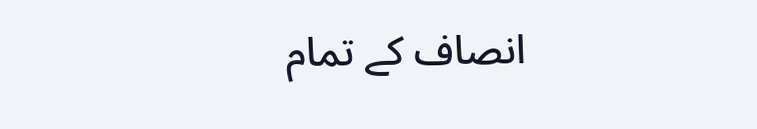انصاف کے تمام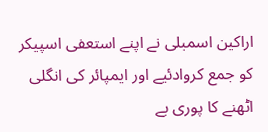اراکین اسمبلی نے اپنے استعفی اسپیکر کو جمع کروادئیے اور ایمپائر کی انگلی اٹھنے کا پوری بے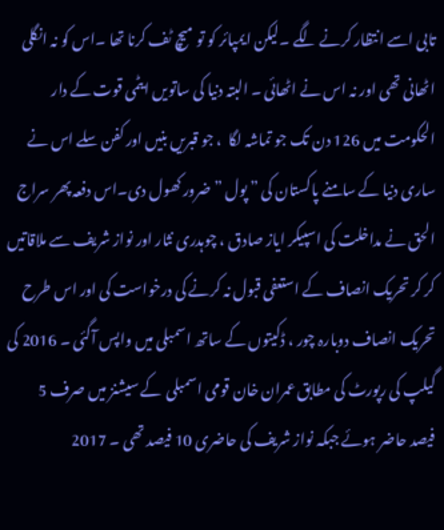تابی اسے انتظار کرنے لگے ۔لیکن ایمپائر کو تو میچ ٹف کرنا تھا ۔اس کو نہ انگلی اٹھانی تھی اور نہ اس نے اٹھائی ۔ البتہ دنیا کی ساتویں ایٹمی قوت کے دار الحکومت میں 126 دن تک جو تماشہ لگا  ، جو قبریں بنیں اور کفن سلے اس نے ساری دنیا کے سامنے پاکستان کی ” پول ” ضرور کھول دی۔اس دفعہ پھر سراج الحق نے مداخلت کی اسپیکر ایاز صادق ، چوہدری نثار اور نواز شریف سے ملاقاتیں کر کر تحریک انصاف کے استعفی قبول نہ کرنے کی درخواست کی اور اس طرح تحریک انصاف دوبارہ چور ، ڈکیتوں کے ساتھ اسمبلی میں واپس آگئی ۔ 2016 کی گیلپ کی رپورٹ کی مطابق عمران خان قومی اسمبلی  کے سیشنز میں صرف 5 فیصد حاضر ہوئے جبکہ نواز شریف کی حاضری 10 فیصد تھی ۔ 2017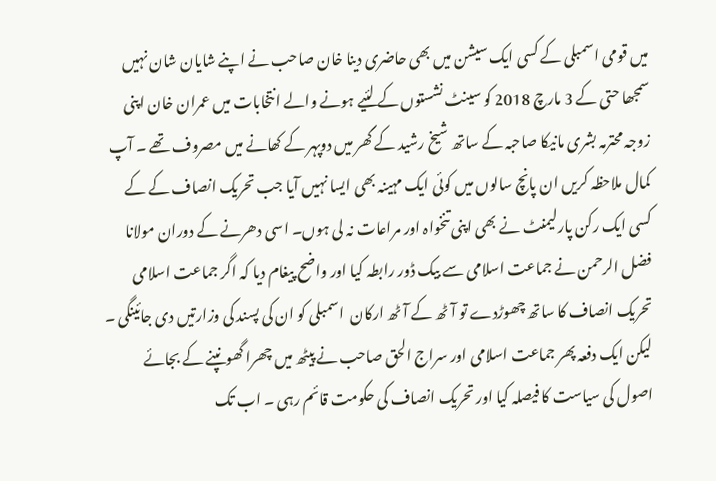میں قومی اسمبلی کے کسی ایک سیشن میں بھی حاضری دینا خان صاحب نے اپنے شایان شان نہیں سمجھا حتی کے 3 مارچ 2018 کو سینٹ نشستوں کے لئیے ہونے والے انتخابات میں عمران خان اپنی زوجہ محترمہ بشری مانیکا صاحبہ کے ساتھ شیخ رشید کے گھر میں دوپہر کے کھانے میں مصروف تھے ۔ آپ کمال ملاحظہ کریں ان پانچ سالوں میں کوئی ایک مہینہ بھی ایسا نہیں آیا جب تحریک انصاف کے کے کسی ایک رکن پارلیمنٹ نے بھی اپنی تنخواہ اور مراعات نہ لی ہوں۔ اسی دھرنے کے دوران مولانا فضل الرحمن نے جماعت اسلامی سے بیک ڈور رابطہ کیا اور واضح پیغام دیا کہ اگر جماعت اسلامی تحریک انصاف کا ساتھ چھوڑدے تو آٹھ کے آٹھ ارکان  اسمبلی کو ان کی پسند کی وزارتیں دی جائینگی ۔ لیکن ایک دفعہ پھر جماعت اسلامی اور سراج الحق صاحب نے پیٹھ میں چھرا گھونپنے کے بجائے اصول کی سیاست کا فیصلہ کیا اور تحریک انصاف کی حکومت قائم رہی ۔ اب تک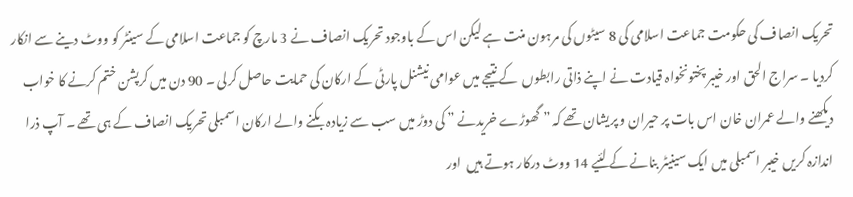تحریک انصاف کی حکومت جماعت اسلامی کی 8 سیٹوں کی مرہون منت ہے لیکن اس کے باوجود تحریک انصاف نے 3 مارچ کو جماعت اسلامی کے سینٹر کو ووٹ دینے سے انکار کردیا ۔ سراج الحق اور خیبر پختونخواہ قیادت نے اپنے ذاتی رابطوں  کے نتیجے میں عوامی نیشنل پارٹی کے ارکان کی حمایت حاصل کرلی ۔ 90 دن میں کرپشن ختم کرنے کا خواب دیکھنے والے عمران خان اس بات پر حیران و پریشان تھے کہ ” گھوڑے خریدنے ” کی دوڑ میں سب سے زیادہ بکنے والے ارکان اسمبلی تحریک انصاف کے ہی تھے ۔ آپ ذرا اندازہ کریں خیبر اسمبلی میں ایک سینیٹر بنانے کے لئیے 14 ووٹ درکار ہوتے ہیں  اور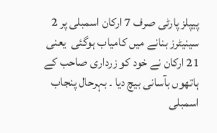پیپلز پارٹی صرف 7 ارکان اسمبلی پر 2 سینیٹرز بنانے میں کامیاب ہوگئی  یعنی 21 ارکان نے خود کو زرداری صاحب کے ہاتھوں بآسانی بیچ دیا ۔ بہرحال پنجاب اسمبلی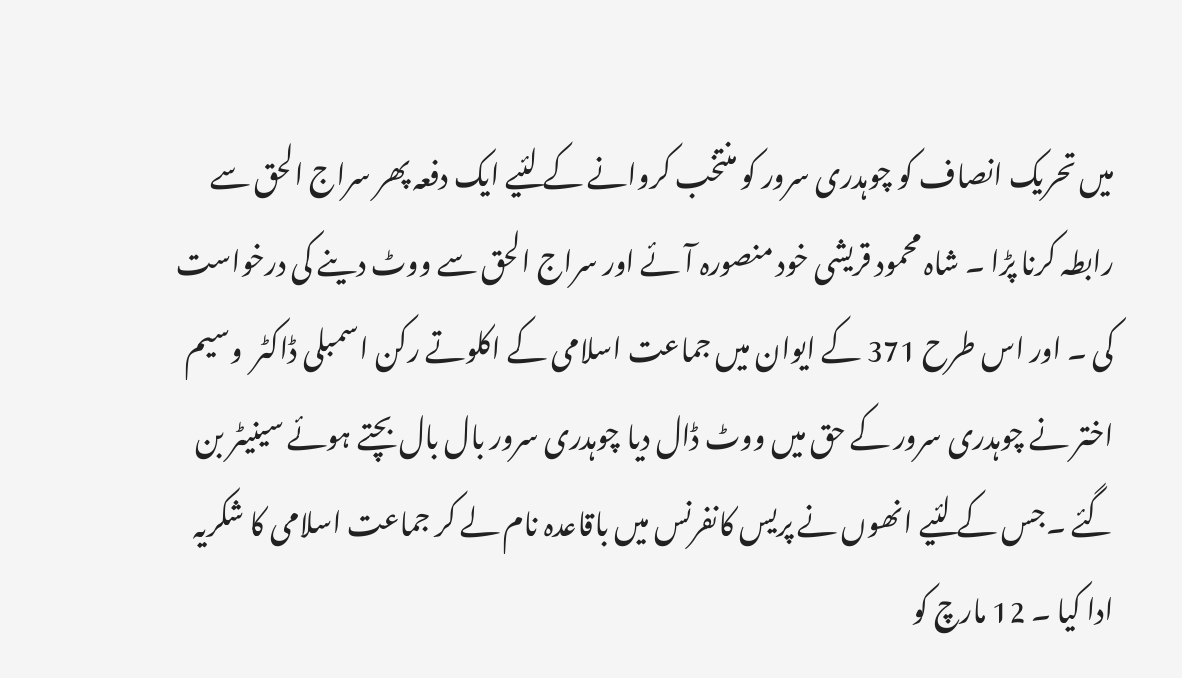میں تحریک انصاف کو چوہدری سرور کو منتخب کروانے کے لئیے ایک دفعہ پھر سراج الحق سے رابطہ کرنا پڑا ۔ شاہ محمود قریشی خود منصورہ آئے اور سراج الحق سے ووٹ دینے کی درخواست کی ۔ اور اس طرح 371 کے ایوان میں جماعت اسلامی کے اکلوتے رکن اسمبلی ڈاکٹر  وسیم اختر نے چوہدری سرور کے حق میں ووٹ ڈال دیا چوہدری سرور بال بال بچتے ہوئے سینیٹر بن گئے ۔جس کے لئیے انھوں نے پریس کانفرنس میں باقاعدہ نام لے کر جماعت اسلامی کا شکریہ ادا کیا ۔ 12 مارچ کو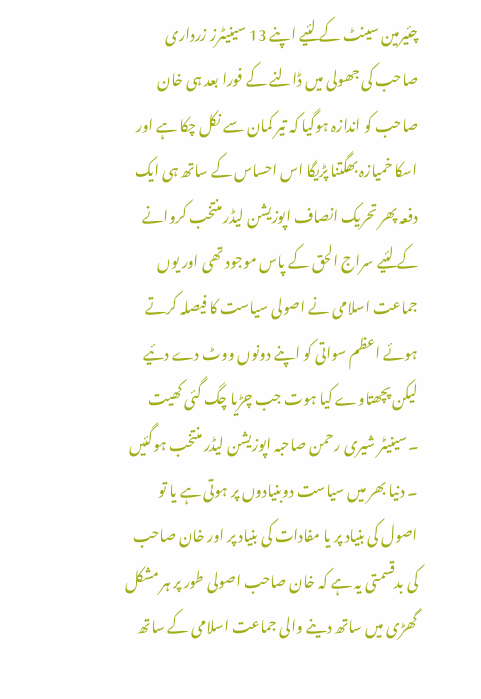چئیرمین سینٹ کے لئیے اپنے 13 سینیٹرز زرداری صاحب کی جھولی میں ڈالنے کے فورا بعد ہی خان صاحب کو اندازہ ہوگیا کہ تیر کمان سے نکل چکا ہے اور اسکا خمیازہ بھگتنا پڑیگا اس احساس کے ساتھ ہی ایک دفعہ پھر تحریک انصاف اپوزیشن لیڈر منتخب کروانے کے لئیے سراج الحق کے پاس موجود تھی اور یوں جماعت اسلامی نے اصولی سیاست کا فیصلہ کرتے ہوئے اعظم سواتی کو اپنے دونوں ووٹ دے دئیے لیکن پچھتاوے کیا ہوت جب چڑیا چگ گئی کھیت ۔سینیٹر شیری رحمن صاحبہ اپوزیشن لیڈر منتخب ہوگئیں ۔ دنیا بھر میں سیاست دوبنیادوں پر ہوتی ہے یا تو اصول کی بنیاد پر یا مفادات کی بنیاد پر اور خان صاحب کی بدقسمتی یہ ہے کہ خان صاحب اصولی طور پر ہر مشکل گھڑی میں ساتھ دینے والی جماعت اسلامی کے ساتھ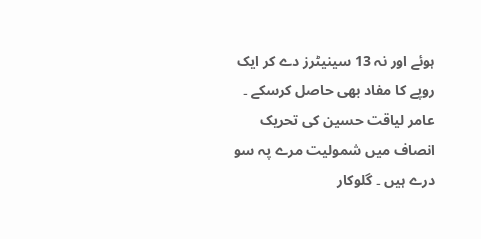ہوئے اور نہ 13 سینیٹرز دے کر ایک روپے کا مفاد بھی حاصل کرسکے ۔ عامر لیاقت حسین کی تحریک انصاف میں شمولیت مرے پہ سو درے ہیں ۔ گلوکار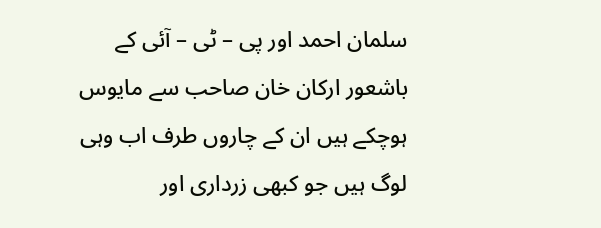سلمان احمد اور پی – ٹی – آئی کے باشعور ارکان خان صاحب سے مایوس ہوچکے ہیں ان کے چاروں طرف اب وہی لوگ ہیں جو کبھی زرداری اور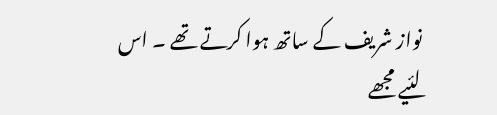نواز شریف کے ساتھ ہوا کرتے تھے ۔ اس لئیے مجھے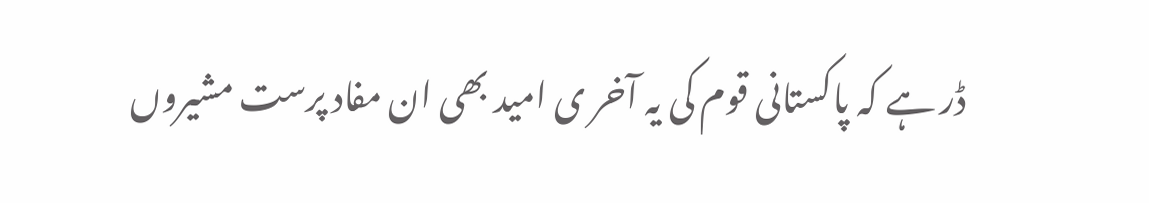ڈر ہے کہ پاکستانی قوم کی یہ آخر ی امید بھی ان مفاد پرست مشیروں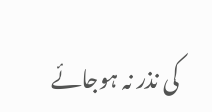کی نذر نہ ہوجائے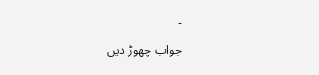۔

جواب چھوڑ دیں